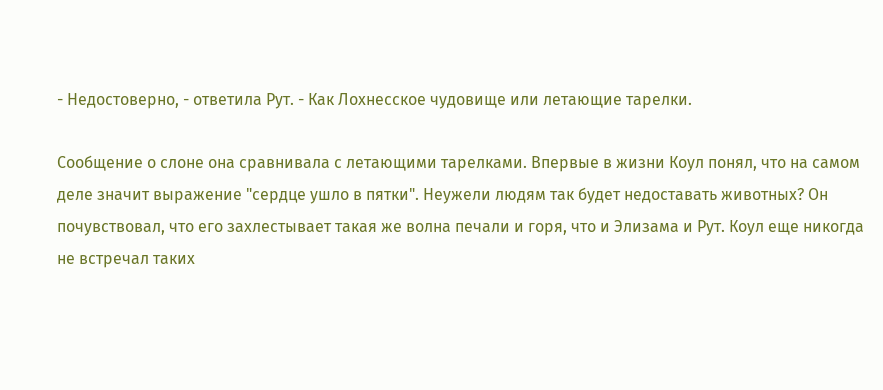- Недостоверно, - ответила Рут. - Как Лохнесское чудовище или летающие тарелки.

Сообщение о слоне она сравнивала с летающими тарелками. Впервые в жизни Коул понял, что на самом деле значит выражение "сердце ушло в пятки". Неужели людям так будет недоставать животных? Он почувствовал, что его захлестывает такая же волна печали и горя, что и Элизама и Рут. Коул еще никогда не встречал таких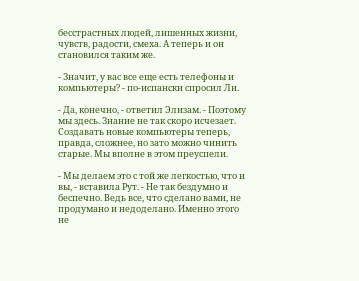бесстрастных людей, лишенных жизни, чувств, радости, смеха. А теперь и он становился таким же.

- Значит, у вас все еще есть телефоны и компьютеры? - по-испански спросил Ли.

- Да, конечно, - ответил Элизам. - Поэтому мы здесь. Знание не так скоро исчезает. Создавать новые компьютеры теперь, правда, сложнее, но зато можно чинить старые. Мы вполне в этом преуспели.

- Мы делаем это с той же легкостью, что и вы, - вставила Рут. - Не так бездумно и беспечно. Ведь все, что сделано вами, не продумано и недоделано. Именно этого не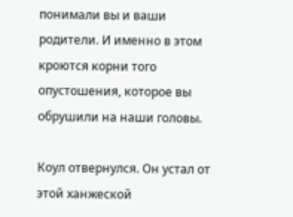понимали вы и ваши родители. И именно в этом кроются корни того опустошения, которое вы обрушили на наши головы.

Коул отвернулся. Он устал от этой ханжеской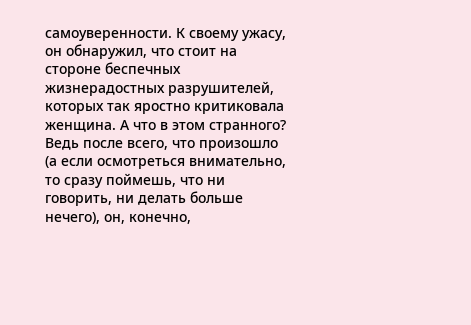самоуверенности. К своему ужасу, он обнаружил, что стоит на стороне беспечных жизнерадостных разрушителей, которых так яростно критиковала женщина. А что в этом странного? Ведь после всего, что произошло (а если осмотреться внимательно, то сразу поймешь, что ни говорить, ни делать больше нечего), он, конечно,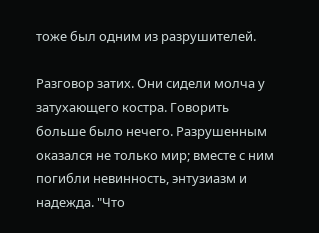тоже был одним из разрушителей.

Разговор затих. Они сидели молча у затухающего костра. Говорить больше было нечего. Разрушенным оказался не только мир; вместе с ним погибли невинность, энтузиазм и надежда. "Что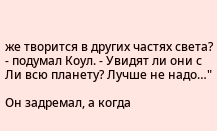же творится в других частях света? - подумал Коул. - Увидят ли они с Ли всю планету? Лучше не надо…"

Он задремал, а когда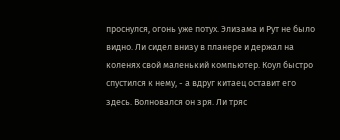проснулся, огонь уже потух. Элизама и Рут не было видно. Ли сидел внизу в планере и держал на коленях свой маленький компьютер. Коул быстро спустился к нему, - а вдруг китаец оставит его здесь. Волновался он зря. Ли тряс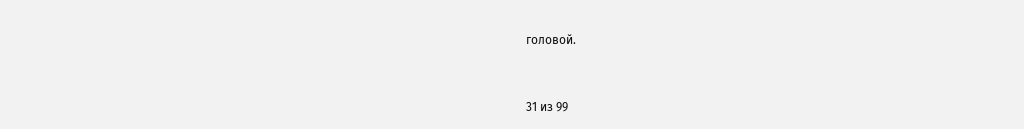головой.



31 из 99